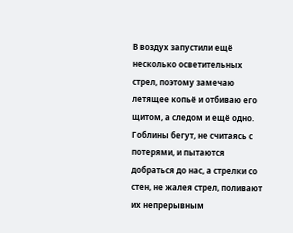В воздух запустили ещё несколько осветительных стрел, поэтому замечаю летящее копьё и отбиваю его щитом, а следом и ещё одно. Гоблины бегут, не считаясь с потерями, и пытаются добраться до нас, а стрелки со стен, не жалея стрел, поливают их непрерывным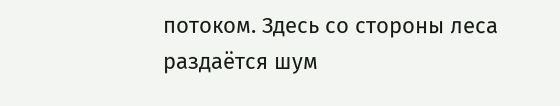потоком. Здесь со стороны леса раздаётся шум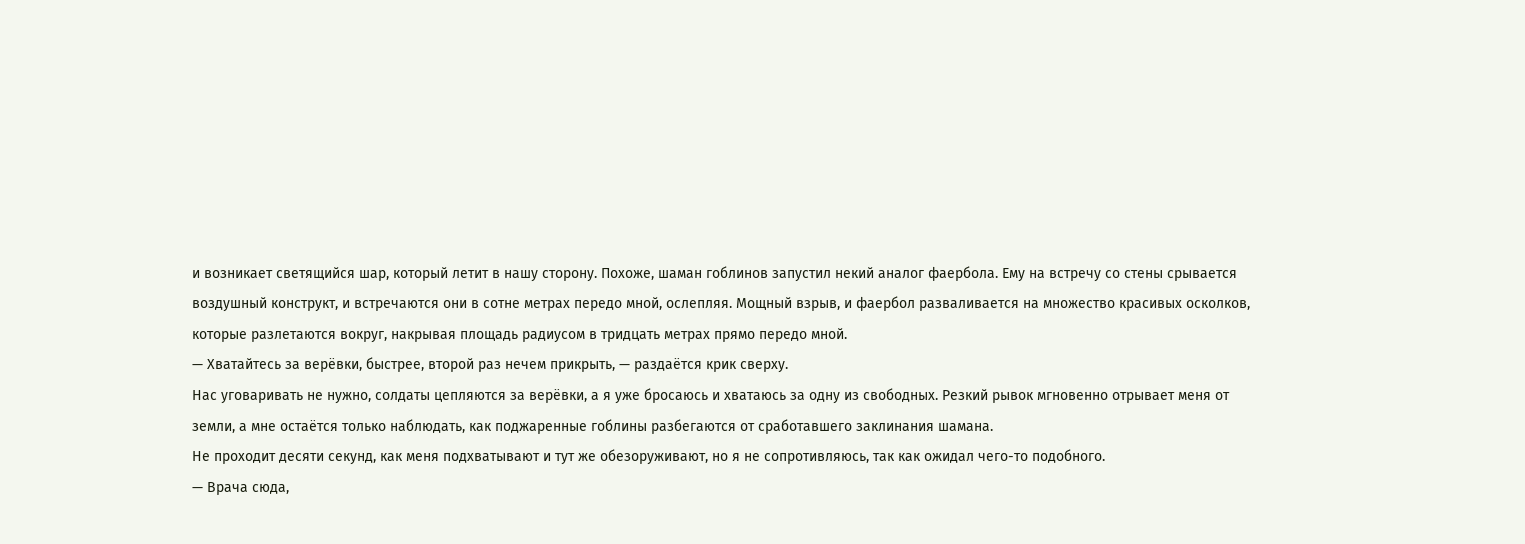и возникает светящийся шар, который летит в нашу сторону. Похоже, шаман гоблинов запустил некий аналог фаербола. Ему на встречу со стены срывается воздушный конструкт, и встречаются они в сотне метрах передо мной, ослепляя. Мощный взрыв, и фаербол разваливается на множество красивых осколков, которые разлетаются вокруг, накрывая площадь радиусом в тридцать метрах прямо передо мной.
— Хватайтесь за верёвки, быстрее, второй раз нечем прикрыть, — раздаётся крик сверху.
Нас уговаривать не нужно, солдаты цепляются за верёвки, а я уже бросаюсь и хватаюсь за одну из свободных. Резкий рывок мгновенно отрывает меня от земли, а мне остаётся только наблюдать, как поджаренные гоблины разбегаются от сработавшего заклинания шамана.
Не проходит десяти секунд, как меня подхватывают и тут же обезоруживают, но я не сопротивляюсь, так как ожидал чего-то подобного.
— Врача сюда,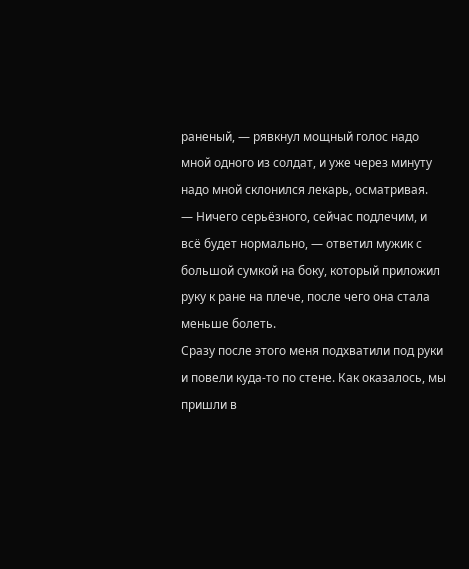раненый, — рявкнул мощный голос надо мной одного из солдат, и уже через минуту надо мной склонился лекарь, осматривая.
— Ничего серьёзного, сейчас подлечим, и всё будет нормально, — ответил мужик с большой сумкой на боку, который приложил руку к ране на плече, после чего она стала меньше болеть.
Сразу после этого меня подхватили под руки и повели куда-то по стене. Как оказалось, мы пришли в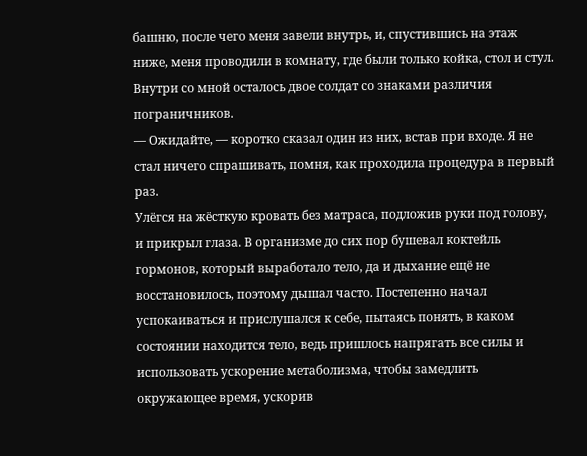башню, после чего меня завели внутрь, и, спустившись на этаж ниже, меня проводили в комнату, где были только койка, стол и стул. Внутри со мной осталось двое солдат со знаками различия пограничников.
— Ожидайте, — коротко сказал один из них, встав при входе. Я не стал ничего спрашивать, помня, как проходила процедура в первый раз.
Улёгся на жёсткую кровать без матраса, подложив руки под голову, и прикрыл глаза. В организме до сих пор бушевал коктейль гормонов, который выработало тело, да и дыхание ещё не восстановилось, поэтому дышал часто. Постепенно начал успокаиваться и прислушался к себе, пытаясь понять, в каком состоянии находится тело, ведь пришлось напрягать все силы и использовать ускорение метаболизма, чтобы замедлить окружающее время, ускорив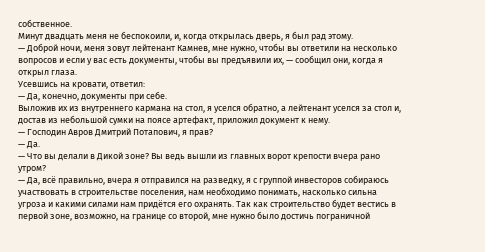собственное.
Минут двадцать меня не беспокоили, и, когда открылась дверь, я был рад этому.
— Доброй ночи, меня зовут лейтенант Камнев, мне нужно, чтобы вы ответили на несколько вопросов и если у вас есть документы, чтобы вы предъявили их, — сообщил они, когда я открыл глаза.
Усевшись на кровати, ответил:
— Да, конечно, документы при себе.
Выложив их из внутреннего кармана на стол, я уселся обратно, а лейтенант уселся за стол и, достав из небольшой сумки на поясе артефакт, приложил документ к нему.
— Господин Авров Дмитрий Потапович, я прав?
— Да.
— Что вы делали в Дикой зоне? Вы ведь вышли из главных ворот крепости вчера рано утром?
— Да, всё правильно, вчера я отправился на разведку, я с группой инвесторов собираюсь участвовать в строительстве поселения, нам необходимо понимать, насколько сильна угроза и какими силами нам придётся его охранять. Так как строительство будет вестись в первой зоне, возможно, на границе со второй, мне нужно было достичь пограничной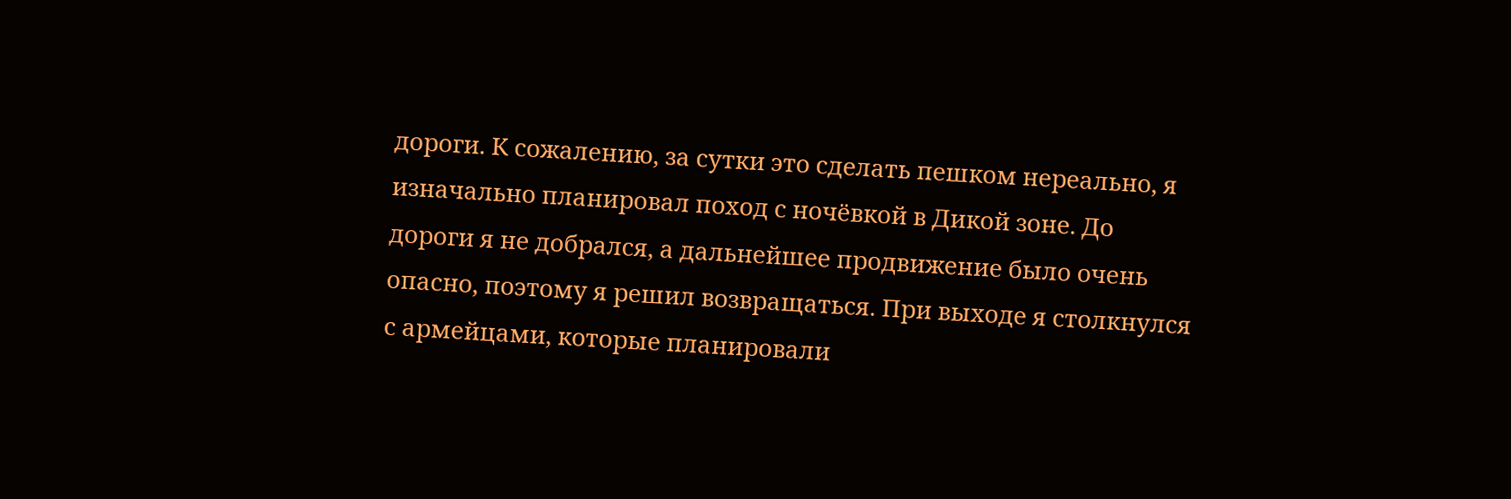дороги. К сожалению, за сутки это сделать пешком нереально, я изначально планировал поход с ночёвкой в Дикой зоне. До дороги я не добрался, а дальнейшее продвижение было очень опасно, поэтому я решил возвращаться. При выходе я столкнулся с армейцами, которые планировали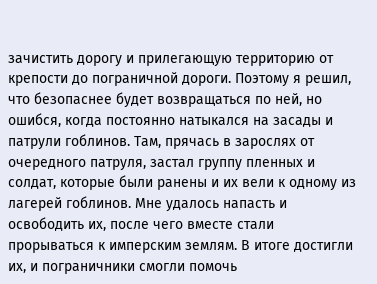зачистить дорогу и прилегающую территорию от крепости до пограничной дороги. Поэтому я решил, что безопаснее будет возвращаться по ней, но ошибся, когда постоянно натыкался на засады и патрули гоблинов. Там, прячась в зарослях от очередного патруля, застал группу пленных и солдат, которые были ранены и их вели к одному из лагерей гоблинов. Мне удалось напасть и освободить их, после чего вместе стали прорываться к имперским землям. В итоге достигли их, и пограничники смогли помочь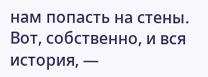нам попасть на стены. Вот, собственно, и вся история, —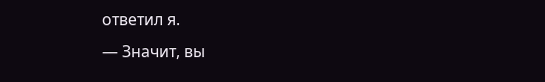ответил я.
— Значит, вы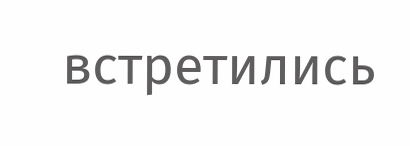встретились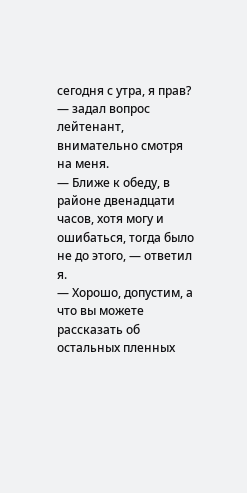сегодня с утра, я прав? — задал вопрос лейтенант, внимательно смотря на меня.
— Ближе к обеду, в районе двенадцати часов, хотя могу и ошибаться, тогда было не до этого, — ответил я.
— Хорошо, допустим, а что вы можете рассказать об остальных пленных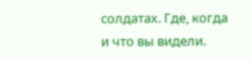солдатах. Где, когда и что вы видели.